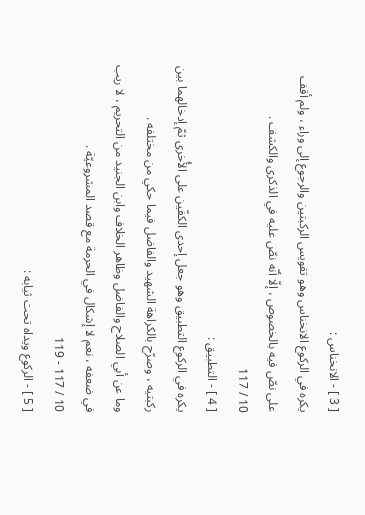[ 3 ] - الانخناس :
يكره في الركوع الانخناس وهو تقويس الركبتين والرجوع إلى وراء ، ولم أقف على نصّ فيه بالخصوص ، إلّا أنّه نصّ عليه في الذكرى والكشف .
10 / 117
[ 4 ] - التطبيق :
يكره في الركوع التطبيق وهو جعل إحدى الكفّين على الأُخرى ثمّ إدخالهما بين ركبتيه ، وصرّح بالكراهة الشهيد والفاضل فيما حكي من مختلفه .
وما عن أبي الصلاح والفاضل وظاهر الخلاف وابن الجنيد من التحريم ، لا ريب في ضعفه ، نعم لا إشكال في الحرمة مع قصد المشروعيّة .
10 / 117 - 119
[ 5 ] - الركوع ويداه تحت ثيابه :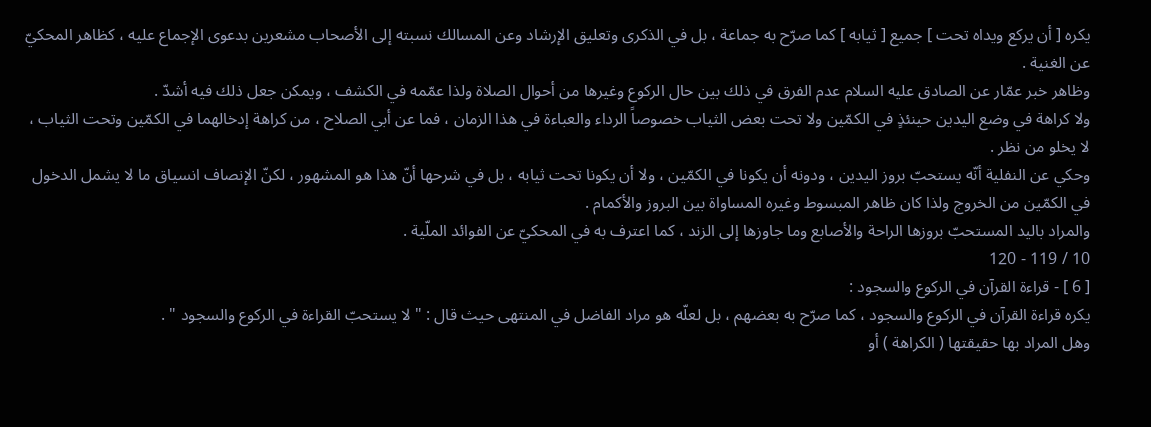يكره [ أن يركع ويداه تحت ] جميع [ ثيابه ] كما صرّح به جماعة ، بل في الذكرى وتعليق الإرشاد وعن المسالك نسبته إلى الأصحاب مشعرين بدعوى الإجماع عليه ، كظاهر المحكيّ عن الغنية .
وظاهر خبر عمّار عن الصادق عليه السلام عدم الفرق في ذلك بين حال الركوع وغيرها من أحوال الصلاة ولذا عمّمه في الكشف ، ويمكن جعل ذلك فيه أشدّ .
ولا كراهة في وضع اليدين حينئذٍ في الكمّين ولا تحت بعض الثياب خصوصاً الرداء والعباءة في هذا الزمان ، فما عن أبي الصلاح ، من كراهة إدخالهما في الكمّين وتحت الثياب ، لا يخلو من نظر .
وحكي عن النفلية أنّه يستحبّ بروز اليدين ، ودونه أن يكونا في الكمّين ، ولا أن يكونا تحت ثيابه ، بل في شرحها أنّ هذا هو المشهور ، لكنّ الإنصاف انسياق ما لا يشمل الدخول في الكمّين من الخروج ولذا كان ظاهر المبسوط وغيره المساواة بين البروز والأكمام .
والمراد باليد المستحبّ بروزها الراحة والأصابع وما جاوزها إلى الزند ، كما اعترف به في المحكيّ عن الفوائد الملّية .
10 / 119 - 120
[ 6 ] - قراءة القرآن في الركوع والسجود :
يكره قراءة القرآن في الركوع والسجود ، كما صرّح به بعضهم ، بل لعلّه هو مراد الفاضل في المنتهى حيث قال : " لا يستحبّ القراءة في الركوع والسجود " .
وهل المراد بها حقيقتها ( الكراهة ) أو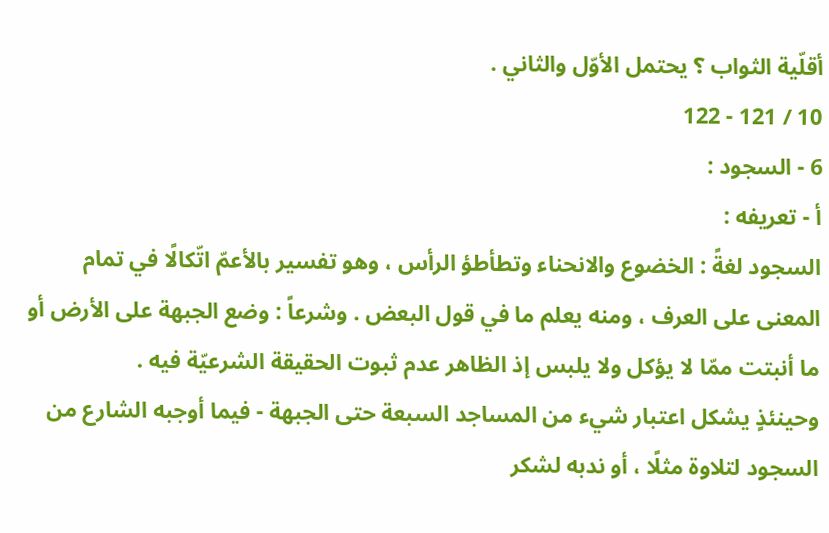أقلّية الثواب ؟ يحتمل الأوّل والثاني .
10 / 121 - 122
6 - السجود :
أ - تعريفه :
السجود لغةً : الخضوع والانحناء وتطأطؤ الرأس ، وهو تفسير بالأعمّ اتّكالًا في تمام المعنى على العرف ، ومنه يعلم ما في قول البعض . وشرعاً : وضع الجبهة على الأرض أو ما أنبتت ممّا لا يؤكل ولا يلبس إذ الظاهر عدم ثبوت الحقيقة الشرعيّة فيه .
وحينئذٍ يشكل اعتبار شيء من المساجد السبعة حتى الجبهة - فيما أوجبه الشارع من السجود لتلاوة مثلًا ، أو ندبه لشكر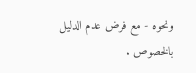ونحوه - مع فرض عدم الدليل بالخصوص .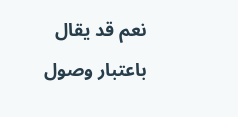نعم قد يقال باعتبار وصول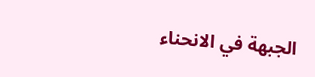الجبهة في الانحناء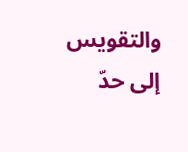والتقويس إلى حدّ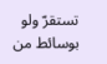تستقرّ ولو بوسائط من